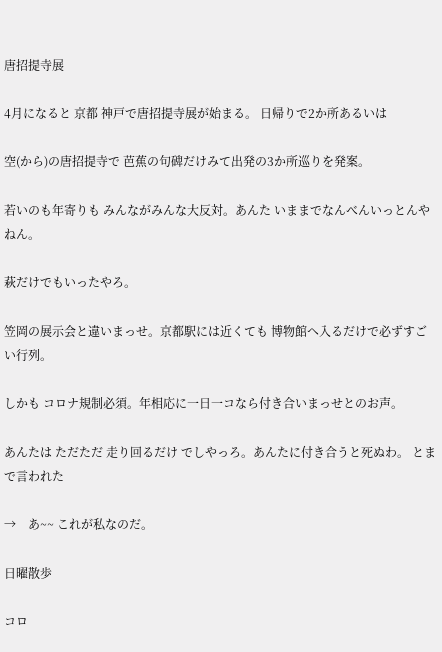唐招提寺展

4月になると 京都 神戸で唐招提寺展が始まる。 日帰りで2か所あるいは

空(から)の唐招提寺で 芭蕉の句碑だけみて出発の3か所巡りを発案。

若いのも年寄りも みんながみんな大反対。あんた いままでなんべんいっとんやねん。

萩だけでもいったやろ。

笠岡の展示会と違いまっせ。京都駅には近くても 博物館へ入るだけで必ずすごい行列。

しかも コロナ規制必須。年相応に一日一コなら付き合いまっせとのお声。

あんたは ただただ 走り回るだけ でしやっろ。あんたに付き合うと死ぬわ。 とまで言われた

→    あ~~ これが私なのだ。

日曜散歩

コロ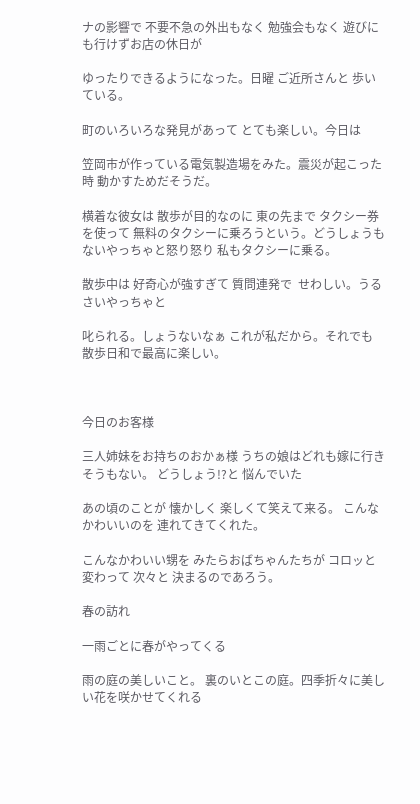ナの影響で 不要不急の外出もなく 勉強会もなく 遊びにも行けずお店の休日が

ゆったりできるようになった。日曜 ご近所さんと 歩いている。

町のいろいろな発見があって とても楽しい。今日は

笠岡市が作っている電気製造場をみた。震災が起こった時 動かすためだそうだ。

横着な彼女は 散歩が目的なのに 東の先まで タクシー券を使って 無料のタクシーに乗ろうという。どうしょうもないやっちゃと怒り怒り 私もタクシーに乗る。

散歩中は 好奇心が強すぎて 質問連発で  せわしい。うるさいやっちゃと

叱られる。しょうないなぁ これが私だから。それでも 散歩日和で最高に楽しい。



今日のお客様

三人姉妹をお持ちのおかぁ様 うちの娘はどれも嫁に行きそうもない。 どうしょう!?と 悩んでいた

あの頃のことが 懐かしく 楽しくて笑えて来る。 こんなかわいいのを 連れてきてくれた。

こんなかわいい甥を みたらおばちゃんたちが コロッと変わって 次々と 決まるのであろう。

春の訪れ

一雨ごとに春がやってくる

雨の庭の美しいこと。 裏のいとこの庭。四季折々に美しい花を咲かせてくれる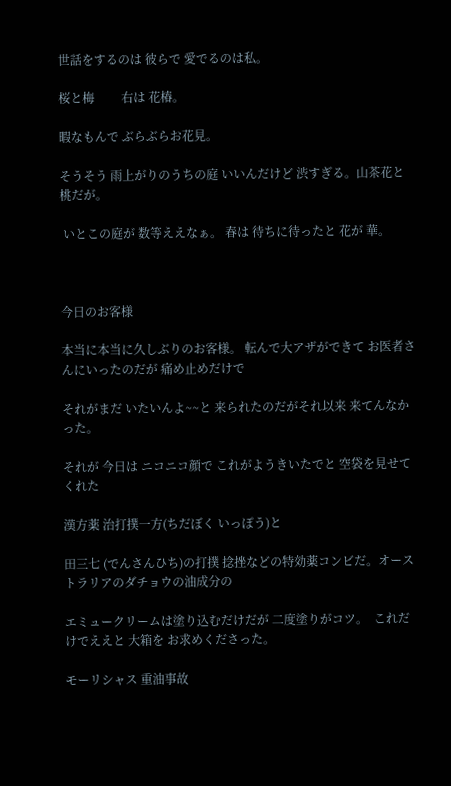世話をするのは 彼らで 愛でるのは私。

桜と梅         右は 花椿。

暇なもんで ぶらぶらお花見。

そうそう 雨上がりのうちの庭 いいんだけど 渋すぎる。山茶花と桃だが。

 いとこの庭が 数等ええなぁ。 春は 待ちに待ったと 花が 華。



今日のお客様

本当に本当に久しぶりのお客様。 転んで大アザができて お医者さんにいったのだが 痛め止めだけで

それがまだ いたいんよ~~と 来られたのだがそれ以来 来てんなかった。

それが 今日は ニコニコ顔で これがようきいたでと 空袋を見せてくれた

漢方薬 治打撲一方(ちだぼく いっぽう)と

田三七 (でんさんひち)の打撲 捻挫などの特効薬コンビだ。オーストラリアのダチョウの油成分の

エミュークリームは塗り込むだけだが 二度塗りがコツ。  これだけでええと 大箱を お求めくださった。

モーリシャス 重油事故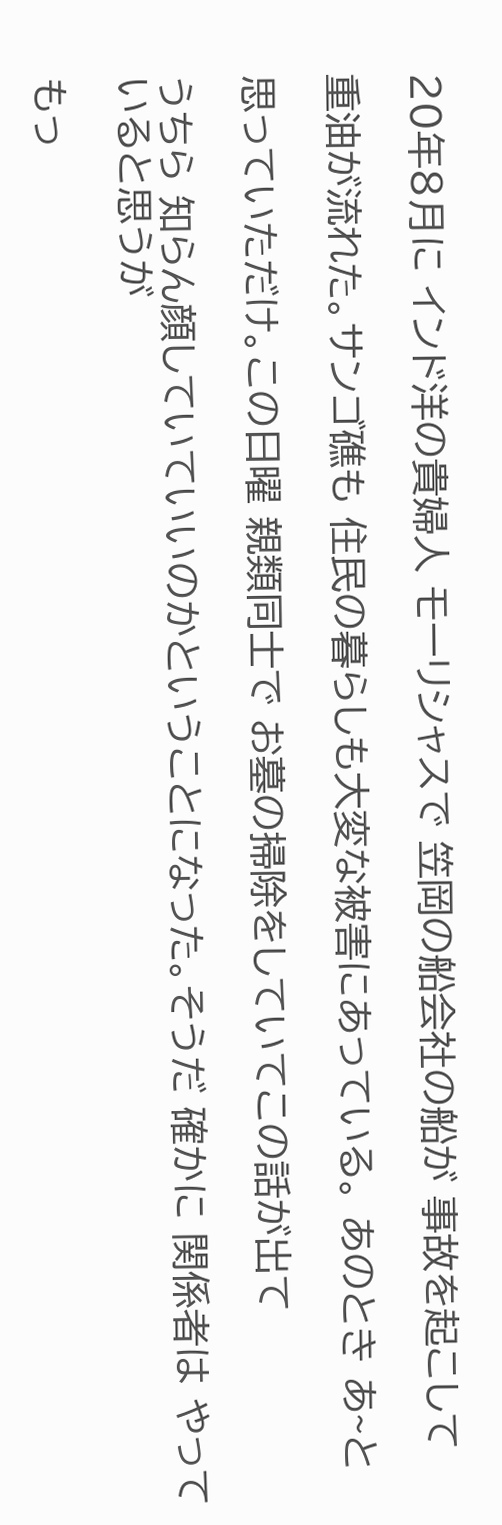20年8月に インド洋の貴婦人 モーリシャスで 笠岡の船会社の船が 事故を起こして

重油が流れた。サンゴ礁も 住民の暮らしも大変な被害にあっている。 あのとき あ~と

思っていただけ。この日曜 親類同士で お墓の掃除をしていてこの話が出て

うちら 知らん顔していていいのかということになった。そうだ 確かに 関係者は やっていると思うが

もっ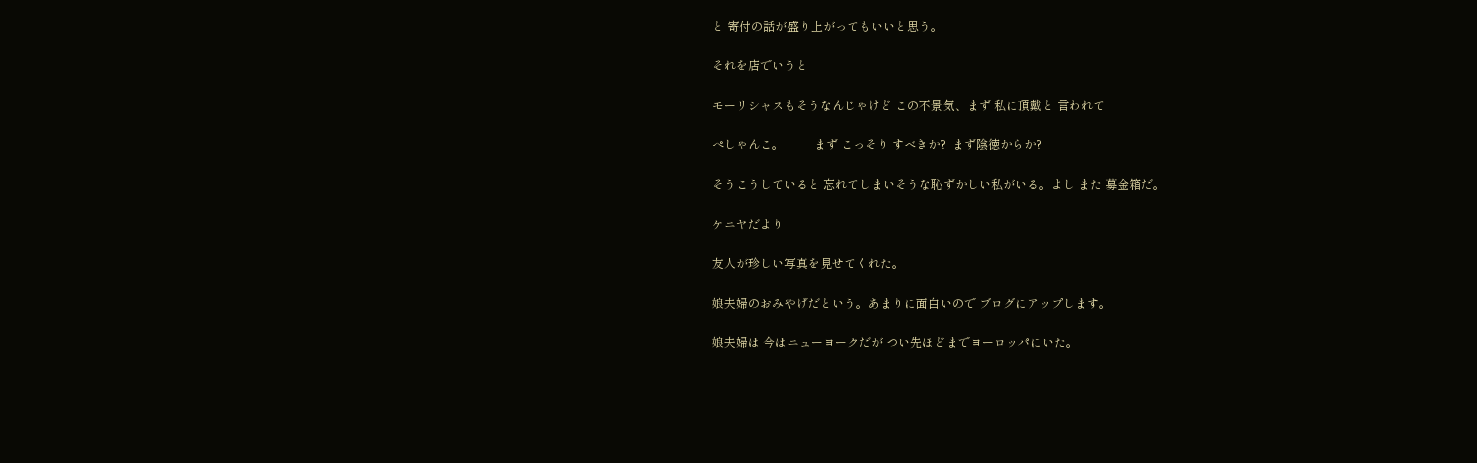と 寄付の話が盛り上がってもいいと思う。

それを店でいうと

モーリシャスもそうなんじゃけど この不景気、まず 私に頂戴と 言われて

ぺしゃんこ。          まず こっそり すべきか?  まず陰徳からか?

そうこうしていると 忘れてしまいそうな恥ずかしい私がいる。よし また 募金箱だ。

ケニヤだより

友人が珍しい写真を見せてくれた。

娘夫婦のおみやげだという。あまりに面白いので ブログにアップします。

娘夫婦は 今はニューヨークだが つい先ほどまでヨーロッパにいた。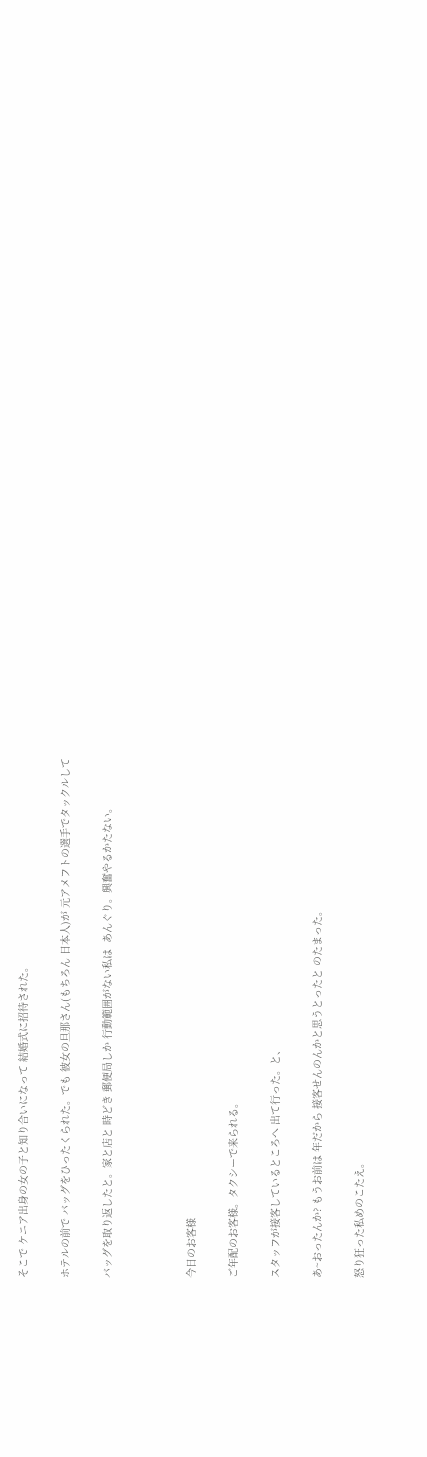そこで ケニア出身の女の子と知り合いになって 結婚式に招待された。

ホテルの前で バッグをひったくられた。でも 彼女の旦那さん(もちろん 日本人)が 元アメフトの選手でタックルして

バッグを取り返したと。家と店と 時どき 郵便局しか 行動範囲がない私は  あんぐり。興奮やるかたない。



今日のお客様

ご年配のお客様。タクシーで来られる。

スタッフが接客しているところへ 出て行った。と、

あ~おったんか? もうお前は 年だから 接客せんのんかと思うとったと のたまった。

怒り狂った私めのこたえ。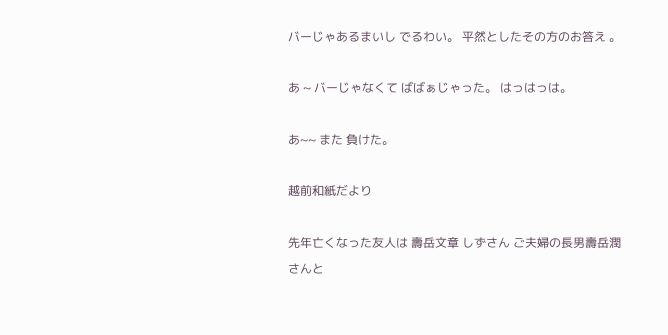バーじゃあるまいし でるわい。 平然としたその方のお答え 。

あ ~ バーじゃなくて ばばぁじゃった。 はっはっは。

あ~~ また 負けた。

越前和紙だより

先年亡くなった友人は 壽岳文章 しずさん ご夫婦の長男壽岳潤さんと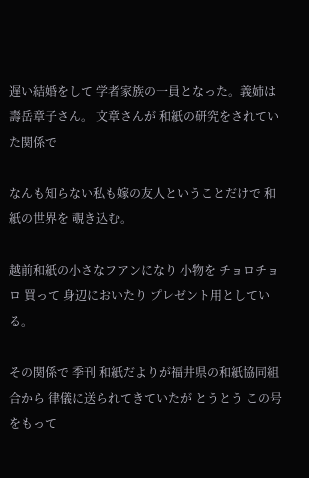遅い結婚をして 学者家族の一員となった。義姉は壽岳章子さん。 文章さんが 和紙の研究をされていた関係で

なんも知らない私も嫁の友人ということだけで 和紙の世界を 覗き込む。

越前和紙の小さなフアンになり 小物を チョロチョロ 買って 身辺においたり プレゼント用としている。

その関係で 季刊 和紙だよりが福井県の和紙協同組合から 律儀に送られてきていたが とうとう この号をもって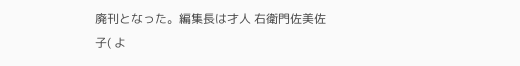廃刊となった。編集長は才人 右衛門佐美佐子( よ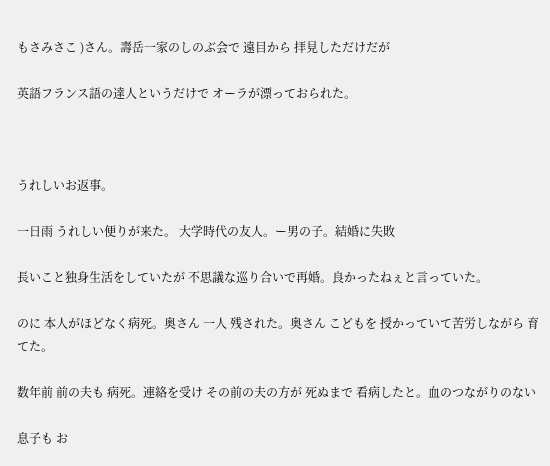もさみさこ )さん。壽岳一家のしのぶ会で 遠目から 拝見しただけだが

英語フランス語の達人というだけで オーラが漂っておられた。



うれしいお返事。

一日雨 うれしい便りが来た。 大学時代の友人。ー男の子。結婚に失敗

長いこと独身生活をしていたが 不思議な巡り合いで再婚。良かったねぇと言っていた。

のに 本人がほどなく病死。奥さん 一人 残された。奥さん こどもを 授かっていて苦労しながら 育てた。

数年前 前の夫も 病死。連絡を受け その前の夫の方が 死ぬまで 看病したと。血のつながりのない

息子も お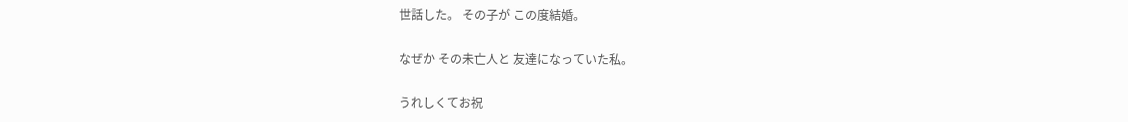世話した。 その子が この度結婚。

なぜか その未亡人と 友達になっていた私。

うれしくてお祝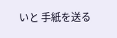いと 手紙を送る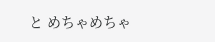と めちゃめちゃ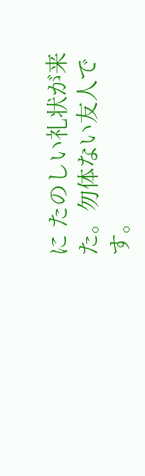に たのしい礼状が来た。勿体ない友人です。